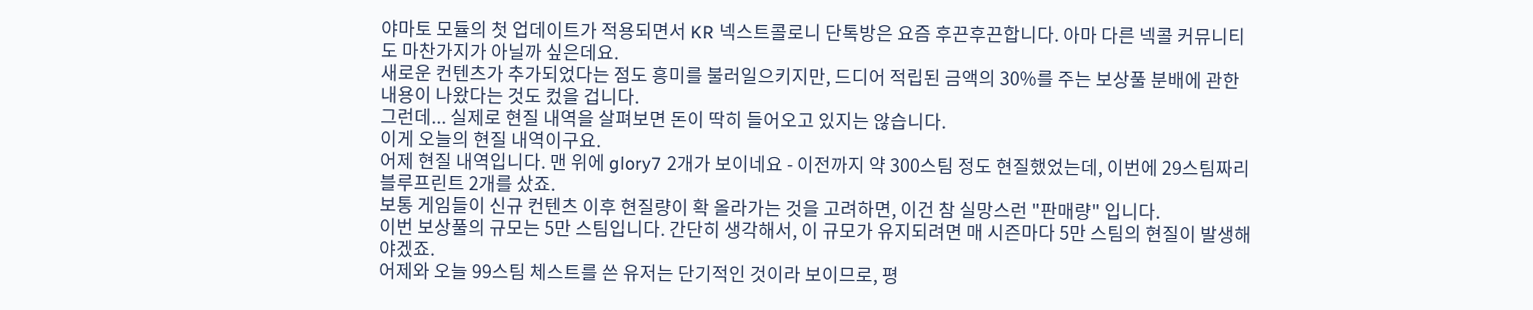야마토 모듈의 첫 업데이트가 적용되면서 KR 넥스트콜로니 단톡방은 요즘 후끈후끈합니다. 아마 다른 넥콜 커뮤니티도 마찬가지가 아닐까 싶은데요.
새로운 컨텐츠가 추가되었다는 점도 흥미를 불러일으키지만, 드디어 적립된 금액의 30%를 주는 보상풀 분배에 관한 내용이 나왔다는 것도 컸을 겁니다.
그런데... 실제로 현질 내역을 살펴보면 돈이 딱히 들어오고 있지는 않습니다.
이게 오늘의 현질 내역이구요.
어제 현질 내역입니다. 맨 위에 glory7 2개가 보이네요 - 이전까지 약 300스팀 정도 현질했었는데, 이번에 29스팀짜리 블루프린트 2개를 샀죠.
보통 게임들이 신규 컨텐츠 이후 현질량이 확 올라가는 것을 고려하면, 이건 참 실망스런 "판매량" 입니다.
이번 보상풀의 규모는 5만 스팀입니다. 간단히 생각해서, 이 규모가 유지되려면 매 시즌마다 5만 스팀의 현질이 발생해야겠죠.
어제와 오늘 99스팀 체스트를 쓴 유저는 단기적인 것이라 보이므로, 평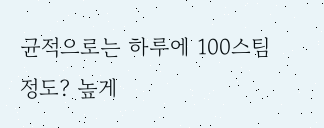균적으로는 하루에 100스팀 정도? 높게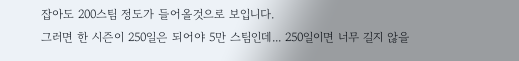잡아도 200스팀 정도가 들어올것으로 보입니다.
그러면 한 시즌이 250일은 되어야 5만 스팀인데... 250일이면 너무 길지 않을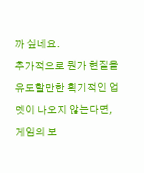까 싶네요.
추가적으로 뭔가 현질을 유도할만한 획기적인 업뎃이 나오지 않는다면, 게임의 보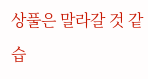상풀은 말라갈 것 같습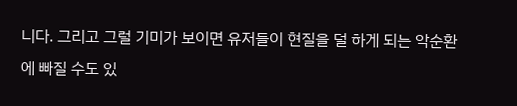니다. 그리고 그럴 기미가 보이면 유저들이 현질을 덜 하게 되는 악순환에 빠질 수도 있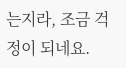는지라, 조금 걱정이 되네요.